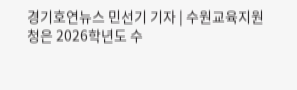경기호연뉴스 민선기 기자 | 수원교육지원청은 2026학년도 수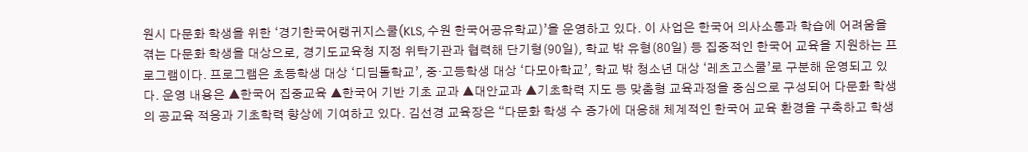원시 다문화 학생을 위한 ‘경기한국어랭귀지스쿨(KLS, 수원 한국어공유학교)’을 운영하고 있다. 이 사업은 한국어 의사소통과 학습에 어려움을 겪는 다문화 학생을 대상으로, 경기도교육청 지정 위탁기관과 협력해 단기형(90일), 학교 밖 유형(80일) 등 집중적인 한국어 교육을 지원하는 프로그램이다. 프로그램은 초등학생 대상 ‘디딤돌학교’, 중·고등학생 대상 ‘다모아학교’, 학교 밖 청소년 대상 ‘레츠고스쿨’로 구분해 운영되고 있다. 운영 내용은 ▲한국어 집중교육 ▲한국어 기반 기초 교과 ▲대안교과 ▲기초학력 지도 등 맞춤형 교육과정을 중심으로 구성되어 다문화 학생의 공교육 적응과 기초학력 향상에 기여하고 있다. 김선경 교육장은 “다문화 학생 수 증가에 대응해 체계적인 한국어 교육 환경을 구축하고 학생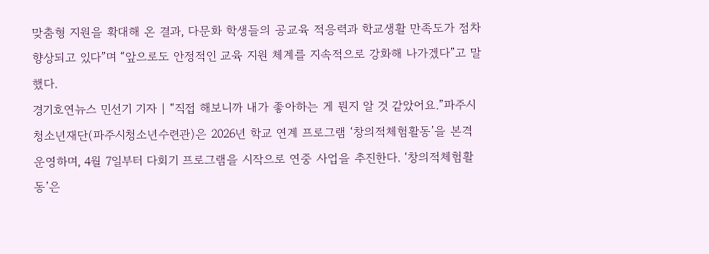맞춤형 지원을 확대해 온 결과, 다문화 학생들의 공교육 적응력과 학교생활 만족도가 점차 향상되고 있다”며 “앞으로도 안정적인 교육 지원 체계를 지속적으로 강화해 나가겠다”고 말했다.
경기호연뉴스 민선기 기자 | “직접 해보니까 내가 좋아하는 게 뭔지 알 것 같았어요.”파주시청소년재단(파주시청소년수련관)은 2026년 학교 연계 프로그램 ‘창의적체험활동’을 본격 운영하며, 4월 7일부터 다회기 프로그램을 시작으로 연중 사업을 추진한다. ‘창의적체험활동’은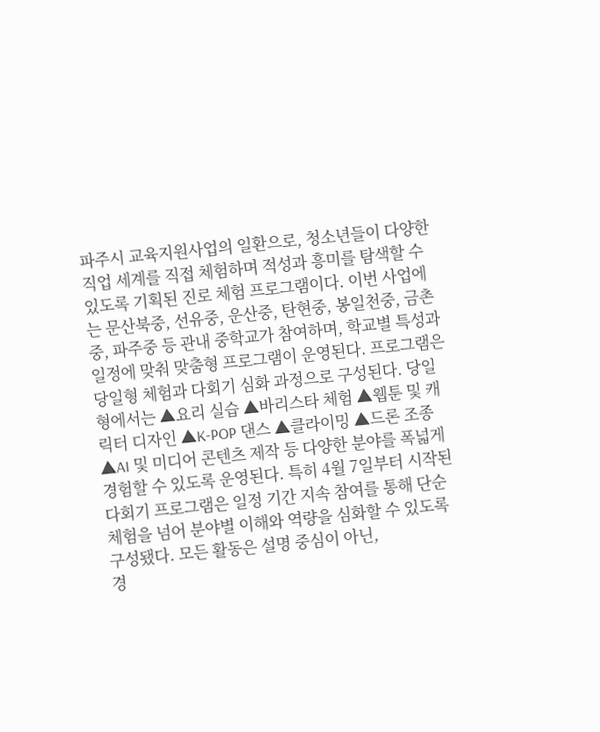파주시 교육지원사업의 일환으로, 청소년들이 다양한 직업 세계를 직접 체험하며 적성과 흥미를 탐색할 수 있도록 기획된 진로 체험 프로그램이다. 이번 사업에는 문산북중, 선유중, 운산중, 탄현중, 봉일천중, 금촌중, 파주중 등 관내 중학교가 참여하며, 학교별 특성과 일정에 맞춰 맞춤형 프로그램이 운영된다. 프로그램은 당일형 체험과 다회기 심화 과정으로 구성된다. 당일형에서는 ▲요리 실습 ▲바리스타 체험 ▲웹툰 및 캐릭터 디자인 ▲K-POP 댄스 ▲클라이밍 ▲드론 조종 ▲AI 및 미디어 콘텐츠 제작 등 다양한 분야를 폭넓게 경험할 수 있도록 운영된다. 특히 4월 7일부터 시작된 다회기 프로그램은 일정 기간 지속 참여를 통해 단순 체험을 넘어 분야별 이해와 역량을 심화할 수 있도록 구성됐다. 모든 활동은 설명 중심이 아닌,
경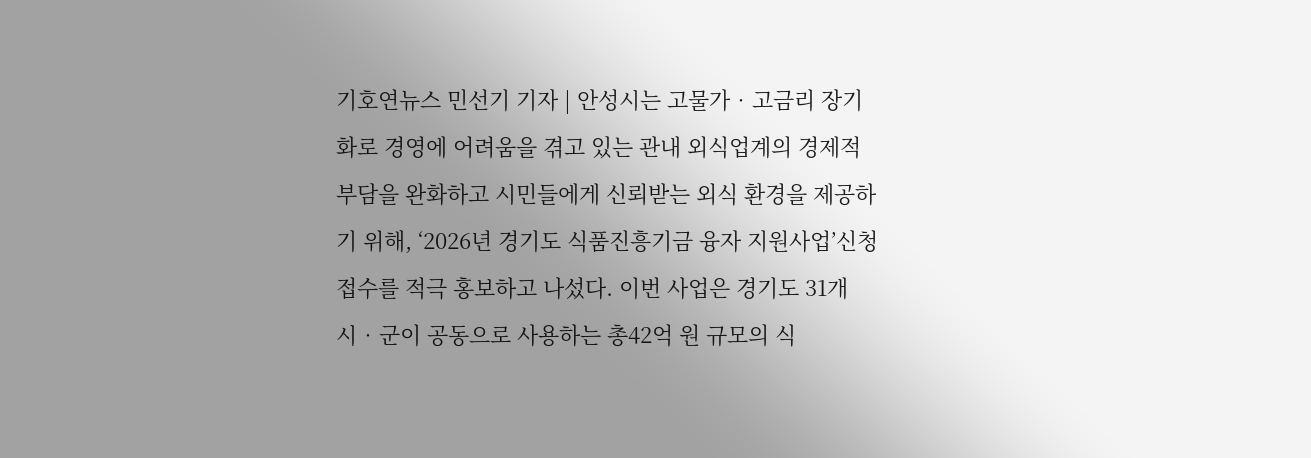기호연뉴스 민선기 기자 | 안성시는 고물가‧고금리 장기화로 경영에 어려움을 겪고 있는 관내 외식업계의 경제적 부담을 완화하고 시민들에게 신뢰받는 외식 환경을 제공하기 위해, ‘2026년 경기도 식품진흥기금 융자 지원사업’신청 접수를 적극 홍보하고 나섰다. 이번 사업은 경기도 31개 시‧군이 공동으로 사용하는 총42억 원 규모의 식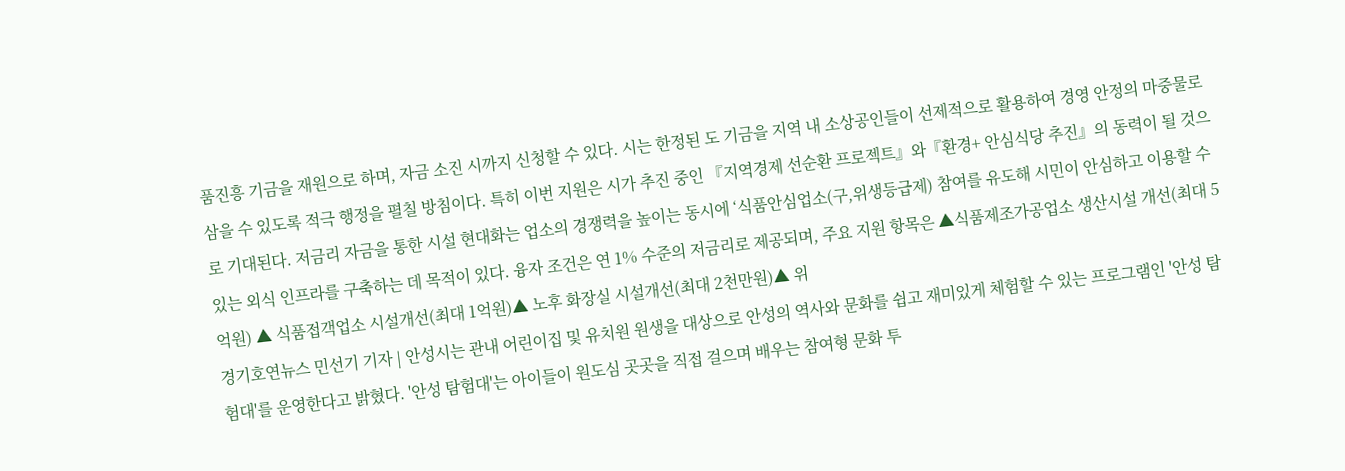품진흥 기금을 재원으로 하며, 자금 소진 시까지 신청할 수 있다. 시는 한정된 도 기금을 지역 내 소상공인들이 선제적으로 활용하여 경영 안정의 마중물로 삼을 수 있도록 적극 행정을 펼칠 방침이다. 특히 이번 지원은 시가 추진 중인 『지역경제 선순환 프로젝트』와『환경+ 안심식당 추진』의 동력이 될 것으로 기대된다. 저금리 자금을 통한 시설 현대화는 업소의 경쟁력을 높이는 동시에 ‘식품안심업소(구,위생등급제) 참여를 유도해 시민이 안심하고 이용할 수 있는 외식 인프라를 구축하는 데 목적이 있다. 융자 조건은 연 1% 수준의 저금리로 제공되며, 주요 지원 항목은 ▲식품제조가공업소 생산시설 개선(최대 5억원) ▲ 식품접객업소 시설개선(최대 1억원)▲ 노후 화장실 시설개선(최대 2천만원)▲ 위
경기호연뉴스 민선기 기자 | 안성시는 관내 어린이집 및 유치원 원생을 대상으로 안성의 역사와 문화를 쉽고 재미있게 체험할 수 있는 프로그램인 '안성 탐험대'를 운영한다고 밝혔다. '안성 탐험대'는 아이들이 원도심 곳곳을 직접 걸으며 배우는 참여형 문화 투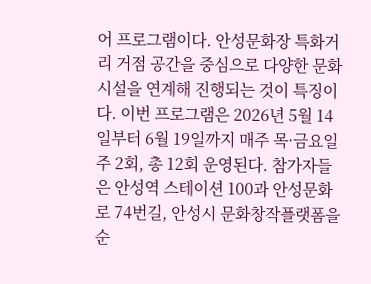어 프로그램이다. 안성문화장 특화거리 거점 공간을 중심으로 다양한 문화시설을 연계해 진행되는 것이 특징이다. 이번 프로그램은 2026년 5월 14일부터 6월 19일까지 매주 목·금요일 주 2회, 총 12회 운영된다. 참가자들은 안성역 스테이션 100과 안성문화로 74번길, 안성시 문화창작플랫폼을 순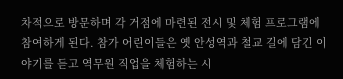차적으로 방문하며 각 거점에 마련된 전시 및 체험 프로그램에 참여하게 된다. 참가 어린이들은 옛 안성역과 철교 길에 담긴 이야기를 듣고 역무원 직업을 체험하는 시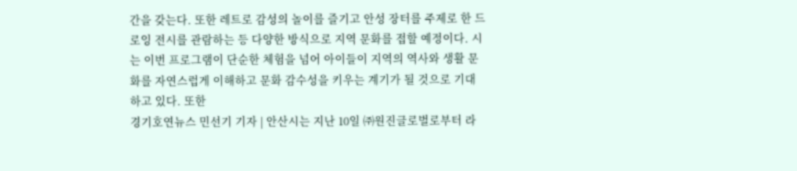간을 갖는다. 또한 레트로 감성의 놀이를 즐기고 안성 장터를 주제로 한 드로잉 전시를 관람하는 등 다양한 방식으로 지역 문화를 접할 예정이다. 시는 이번 프로그램이 단순한 체험을 넘어 아이들이 지역의 역사와 생활 문화를 자연스럽게 이해하고 문화 감수성을 키우는 계기가 될 것으로 기대하고 있다. 또한
경기호연뉴스 민선기 기자 | 안산시는 지난 10일 ㈜원진글로벌로부터 라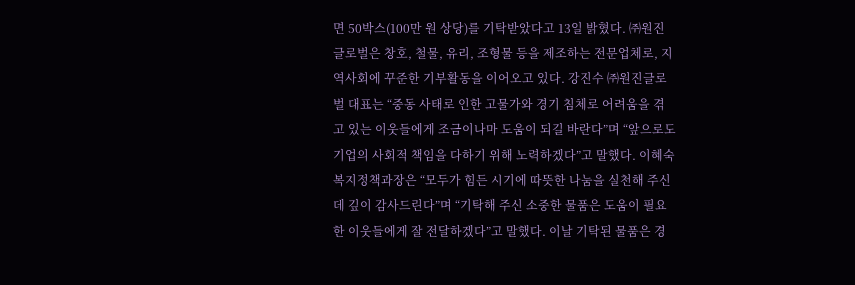면 50박스(100만 원 상당)를 기탁받았다고 13일 밝혔다. ㈜원진글로벌은 창호, 철물, 유리, 조형물 등을 제조하는 전문업체로, 지역사회에 꾸준한 기부활동을 이어오고 있다. 강진수 ㈜원진글로벌 대표는 “중동 사태로 인한 고물가와 경기 침체로 어려움을 겪고 있는 이웃들에게 조금이나마 도움이 되길 바란다”며 “앞으로도 기업의 사회적 책임을 다하기 위해 노력하겠다”고 말했다. 이혜숙 복지정책과장은 “모두가 힘든 시기에 따뜻한 나눔을 실천해 주신 데 깊이 감사드린다”며 “기탁해 주신 소중한 물품은 도움이 필요한 이웃들에게 잘 전달하겠다”고 말했다. 이날 기탁된 물품은 경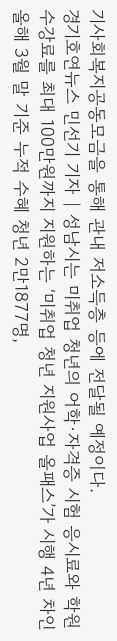기사회복지공동모금을 통해 관내 저소득층 등에 전달될 예정이다.
경기호연뉴스 민선기 기자 | 성남시는 미취업 청년의 어학·자격증 시험 응시료와 학원 수강료를 최대 100만원까지 지원하는 ‘미취업 청년 지원사업 올패스’가 시행 4년 차인 올해 3월 말 기준 누적 수혜 청년 2만1877명,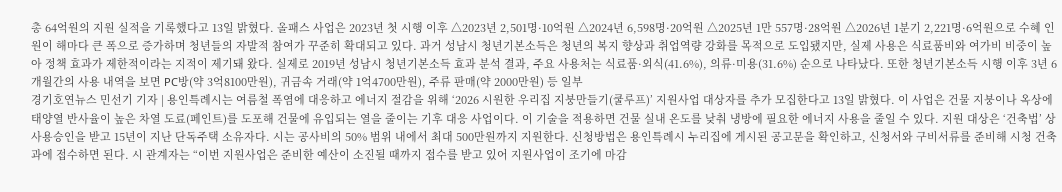총 64억원의 지원 실적을 기록했다고 13일 밝혔다. 올패스 사업은 2023년 첫 시행 이후 △2023년 2,501명·10억원 △2024년 6,598명·20억원 △2025년 1만 557명·28억원 △2026년 1분기 2,221명·6억원으로 수혜 인원이 해마다 큰 폭으로 증가하며 청년들의 자발적 참여가 꾸준히 확대되고 있다. 과거 성남시 청년기본소득은 청년의 복지 향상과 취업역량 강화를 목적으로 도입됐지만, 실제 사용은 식료품비와 여가비 비중이 높아 정책 효과가 제한적이라는 지적이 제기돼 왔다. 실제로 2019년 성남시 청년기본소득 효과 분석 결과, 주요 사용처는 식료품·외식(41.6%), 의류·미용(31.6%) 순으로 나타났다. 또한 청년기본소득 시행 이후 3년 6개월간의 사용 내역을 보면 PC방(약 3억8100만원), 귀금속 거래(약 1억4700만원), 주류 판매(약 2000만원) 등 일부
경기호연뉴스 민선기 기자 | 용인특례시는 여름철 폭염에 대응하고 에너지 절감을 위해 ‘2026 시원한 우리집 지붕만들기(쿨루프)’ 지원사업 대상자를 추가 모집한다고 13일 밝혔다. 이 사업은 건물 지붕이나 옥상에 태양열 반사율이 높은 차열 도료(페인트)를 도포해 건물에 유입되는 열을 줄이는 기후 대응 사업이다. 이 기술을 적용하면 건물 실내 온도를 낮춰 냉방에 필요한 에너지 사용을 줄일 수 있다. 지원 대상은 ‘건축법’ 상 사용승인을 받고 15년이 지난 단독주택 소유자다. 시는 공사비의 50% 범위 내에서 최대 500만원까지 지원한다. 신청방법은 용인특례시 누리집에 게시된 공고문을 확인하고, 신청서와 구비서류를 준비해 시청 건축과에 접수하면 된다. 시 관계자는 “이번 지원사업은 준비한 예산이 소진될 때까지 접수를 받고 있어 지원사업이 조기에 마감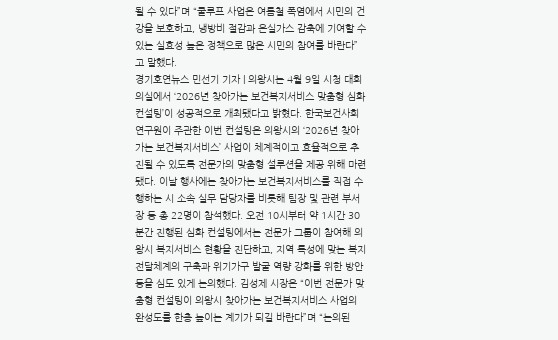될 수 있다”며 “쿨루프 사업은 여름철 폭염에서 시민의 건강을 보호하고, 냉방비 절감과 온실가스 감축에 기여할 수 있는 실효성 높은 정책으로 많은 시민의 참여를 바란다”고 말했다.
경기호연뉴스 민선기 기자 | 의왕시는 4월 9일 시청 대회의실에서 ‘2026년 찾아가는 보건복지서비스 맞춤형 심화 컨설팅’이 성공적으로 개최됐다고 밝혔다. 한국보건사회연구원이 주관한 이번 컨설팅은 의왕시의 ‘2026년 찾아가는 보건복지서비스’ 사업이 체계적이고 효율적으로 추진될 수 있도록 전문가의 맞춤형 설루션을 제공 위해 마련됐다. 이날 행사에는 찾아가는 보건복지서비스를 직접 수행하는 시 소속 실무 담당자를 비롯해 팀장 및 관련 부서장 등 총 22명이 참석했다. 오전 10시부터 약 1시간 30분간 진행된 심화 컨설팅에서는 전문가 그룹이 참여해 의왕시 복지서비스 현황을 진단하고, 지역 특성에 맞는 복지 전달체계의 구축과 위기가구 발굴 역량 강화를 위한 방안 등을 심도 있게 논의했다. 김성제 시장은 “이번 전문가 맞춤형 컨설팅이 의왕시 찾아가는 보건복지서비스 사업의 완성도를 한층 높이는 계기가 되길 바란다”며 “논의된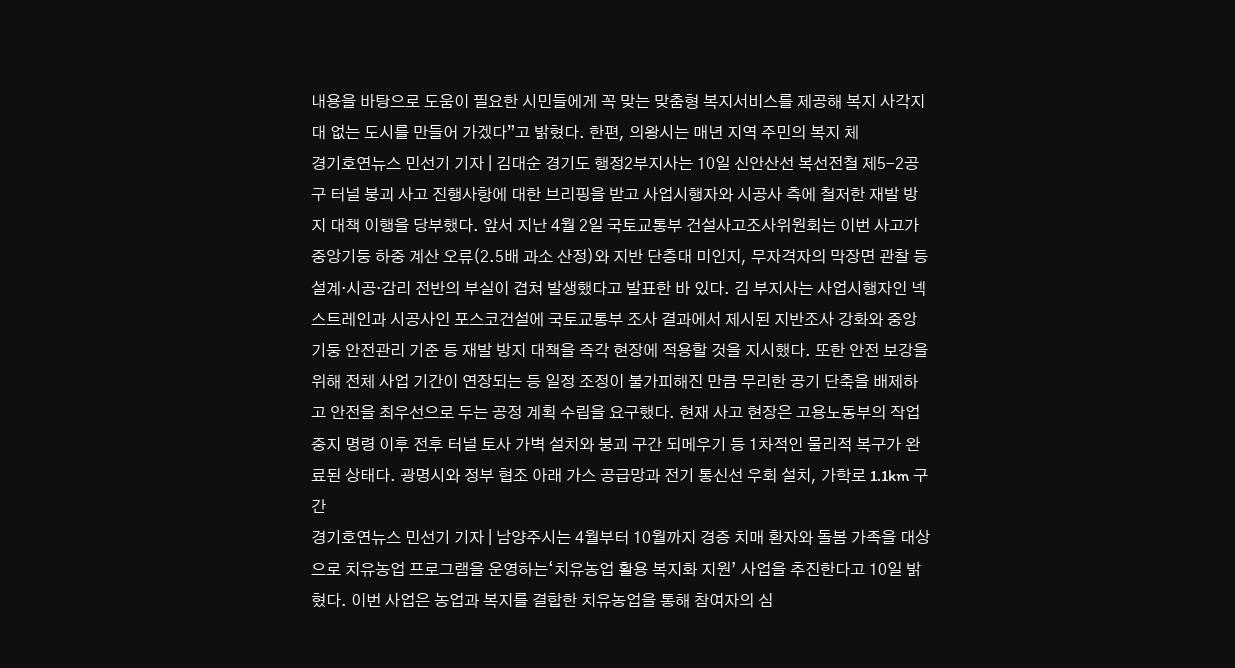내용을 바탕으로 도움이 필요한 시민들에게 꼭 맞는 맞춤형 복지서비스를 제공해 복지 사각지대 없는 도시를 만들어 가겠다”고 밝혔다. 한편, 의왕시는 매년 지역 주민의 복지 체
경기호연뉴스 민선기 기자 | 김대순 경기도 행정2부지사는 10일 신안산선 복선전철 제5-2공구 터널 붕괴 사고 진행사항에 대한 브리핑을 받고 사업시행자와 시공사 측에 철저한 재발 방지 대책 이행을 당부했다. 앞서 지난 4월 2일 국토교통부 건설사고조사위원회는 이번 사고가 중앙기둥 하중 계산 오류(2.5배 과소 산정)와 지반 단층대 미인지, 무자격자의 막장면 관찰 등 설계·시공·감리 전반의 부실이 겹쳐 발생했다고 발표한 바 있다. 김 부지사는 사업시행자인 넥스트레인과 시공사인 포스코건설에 국토교통부 조사 결과에서 제시된 지반조사 강화와 중앙기둥 안전관리 기준 등 재발 방지 대책을 즉각 현장에 적용할 것을 지시했다. 또한 안전 보강을 위해 전체 사업 기간이 연장되는 등 일정 조정이 불가피해진 만큼 무리한 공기 단축을 배제하고 안전을 최우선으로 두는 공정 계획 수립을 요구했다. 현재 사고 현장은 고용노동부의 작업 중지 명령 이후 전후 터널 토사 가벽 설치와 붕괴 구간 되메우기 등 1차적인 물리적 복구가 완료된 상태다. 광명시와 정부 협조 아래 가스 공급망과 전기 통신선 우회 설치, 가학로 1.1km 구간
경기호연뉴스 민선기 기자 | 남양주시는 4월부터 10월까지 경증 치매 환자와 돌봄 가족을 대상으로 치유농업 프로그램을 운영하는‘치유농업 활용 복지화 지원’ 사업을 추진한다고 10일 밝혔다. 이번 사업은 농업과 복지를 결합한 치유농업을 통해 참여자의 심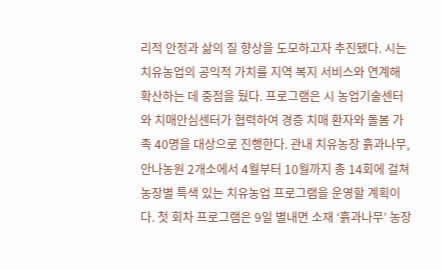리적 안정과 삶의 질 향상을 도모하고자 추진됐다. 시는 치유농업의 공익적 가치를 지역 복지 서비스와 연계해 확산하는 데 중점을 뒀다. 프로그램은 시 농업기술센터와 치매안심센터가 협력하여 경증 치매 환자와 돌봄 가족 40명을 대상으로 진행한다. 관내 치유농장 흙과나무, 안나농원 2개소에서 4월부터 10월까지 총 14회에 걸쳐 농장별 특색 있는 치유농업 프로그램을 운영할 계획이다. 첫 회차 프로그램은 9일 별내면 소재 ‘흙과나무’ 농장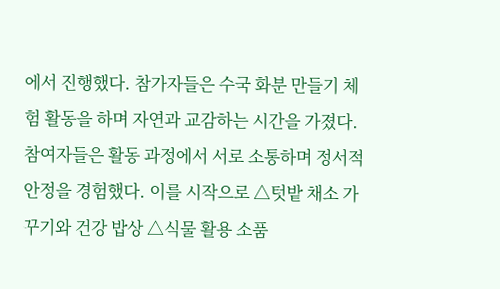에서 진행했다. 참가자들은 수국 화분 만들기 체험 활동을 하며 자연과 교감하는 시간을 가졌다. 참여자들은 활동 과정에서 서로 소통하며 정서적 안정을 경험했다. 이를 시작으로 △텃밭 채소 가꾸기와 건강 밥상 △식물 활용 소품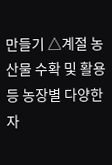만들기 △계절 농산물 수확 및 활용 등 농장별 다양한 자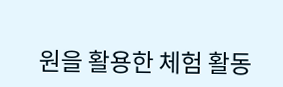원을 활용한 체험 활동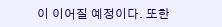이 이어질 예정이다. 또한